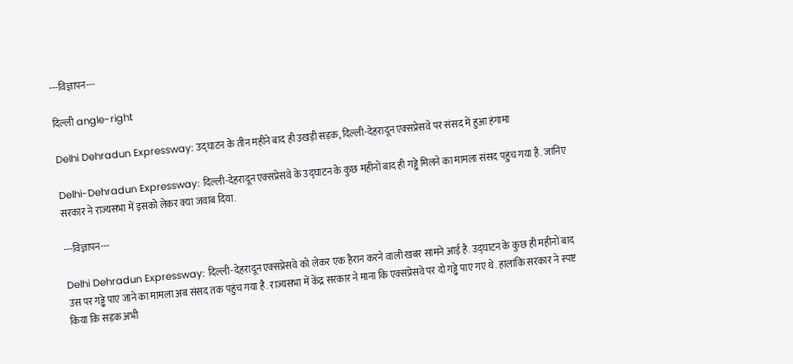---विज्ञापन---

दिल्ली angle-right

Delhi Dehradun Expressway: उद्घाटन के तीन महीने बाद ही उखड़ी सड़क, दिल्ली-देहरादून एक्सप्रेसवे पर संसद में हुआ हंगामा

Delhi-Dehradun Expressway: दिल्ली-देहरादून एक्सप्रेसवे के उद्घाटन के कुछ महीनों बाद ही गड्ढे मिलने का मामला संसद पहुंच गया है. जानिए सरकार ने राज्यसभा में इसको लेकर क्या जवाब दिया.

---विज्ञापन---

Delhi Dehradun Expressway: दिल्ली-देहरादून एक्सप्रेसवे को लेकर एक हैरान करने वाली खबर सामने आई है. उद्घाटन के कुछ ही महीनों बाद उस पर गड्ढे पाए जाने का मामला अब संसद तक पहुंच गया है. राज्यसभा में केंद्र सरकार ने माना कि एक्सप्रेसवे पर दो गड्ढे पाए गए थे. हालांकि सरकार ने स्पष्ट किया कि सड़क अभी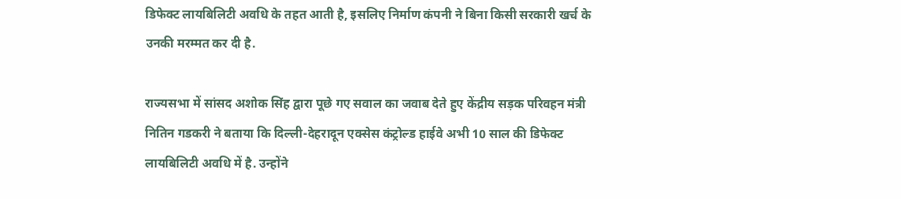डिफेक्ट लायबिलिटी अवधि के तहत आती है, इसलिए निर्माण कंपनी ने बिना किसी सरकारी खर्च के उनकी मरम्मत कर दी है.

राज्यसभा में सांसद अशोक सिंह द्वारा पूछे गए सवाल का जवाब देते हुए केंद्रीय सड़क परिवहन मंत्री नितिन गडकरी ने बताया कि दिल्ली-देहरादून एक्सेस कंट्रोल्ड हाईवे अभी 10 साल की डिफेक्ट लायबिलिटी अवधि में है. उन्होंने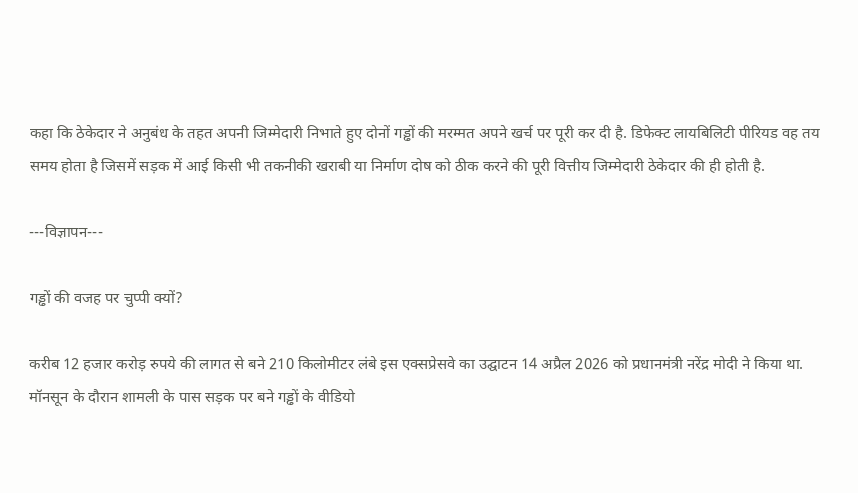कहा कि ठेकेदार ने अनुबंध के तहत अपनी जिम्मेदारी निभाते हुए दोनों गड्ढों की मरम्मत अपने खर्च पर पूरी कर दी है. डिफेक्ट लायबिलिटी पीरियड वह तय समय होता है जिसमें सड़क में आई किसी भी तकनीकी खराबी या निर्माण दोष को ठीक करने की पूरी वित्तीय जिम्मेदारी ठेकेदार की ही होती है.

---विज्ञापन---

गड्ढों की वजह पर चुप्पी क्यों?

करीब 12 हजार करोड़ रुपये की लागत से बने 210 किलोमीटर लंबे इस एक्सप्रेसवे का उद्घाटन 14 अप्रैल 2026 को प्रधानमंत्री नरेंद्र मोदी ने किया था. मॉनसून के दौरान शामली के पास सड़क पर बने गड्ढों के वीडियो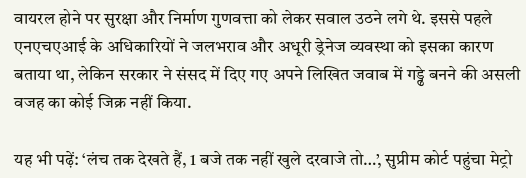वायरल होने पर सुरक्षा और निर्माण गुणवत्ता को लेकर सवाल उठने लगे थे. इससे पहले एनएचएआई के अधिकारियों ने जलभराव और अधूरी ड्रेनेज व्यवस्था को इसका कारण बताया था, लेकिन सरकार ने संसद में दिए गए अपने लिखित जवाब में गड्ढे बनने की असली वजह का कोई जिक्र नहीं किया.

यह भी पढ़ें: ‘लंच तक देखते हैं, 1 बजे तक नहीं खुले दरवाजे तो…’, सुप्रीम कोर्ट पहुंचा मेट्रो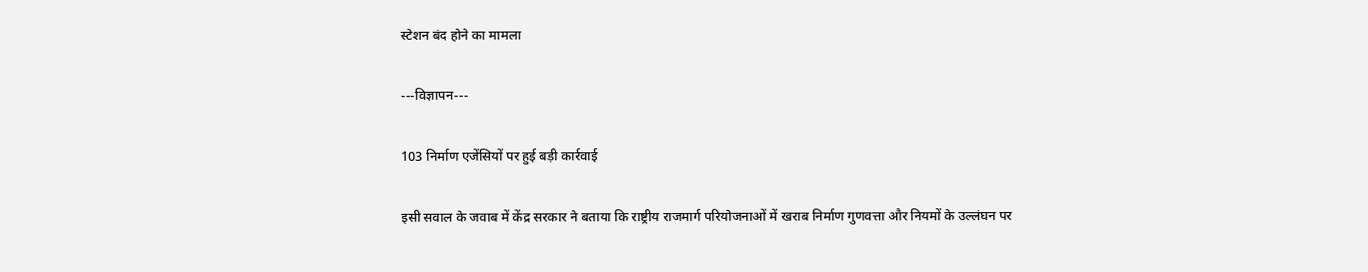स्टेशन बंद होने का मामला

---विज्ञापन---

103 निर्माण एजेंसियों पर हुई बड़ी कार्रवाई

इसी सवाल के जवाब में केंद्र सरकार ने बताया कि राष्ट्रीय राजमार्ग परियोजनाओं में खराब निर्माण गुणवत्ता और नियमों के उल्लंघन पर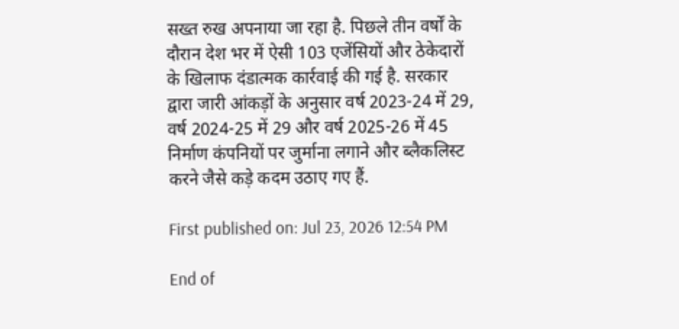सख्त रुख अपनाया जा रहा है. पिछले तीन वर्षों के दौरान देश भर में ऐसी 103 एजेंसियों और ठेकेदारों के खिलाफ दंडात्मक कार्रवाई की गई है. सरकार द्वारा जारी आंकड़ों के अनुसार वर्ष 2023-24 में 29, वर्ष 2024-25 में 29 और वर्ष 2025-26 में 45 निर्माण कंपनियों पर जुर्माना लगाने और ब्लैकलिस्ट करने जैसे कड़े कदम उठाए गए हैं.

First published on: Jul 23, 2026 12:54 PM

End of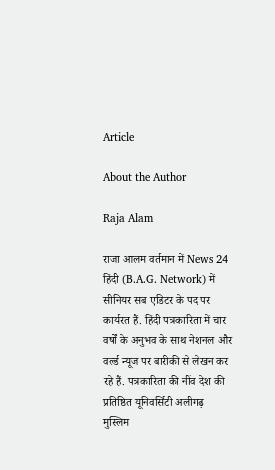Article

About the Author

Raja Alam

राजा आलम वर्तमान में News 24 हिंदी (B.A.G. Network) में सीनियर सब एडिटर के पद पर कार्यरत हैं. हिंदी पत्रकारिता में चार वर्षों के अनुभव के साथ नेशनल और वर्ल्ड न्यूज पर बारीकी से लेखन कर रहे हैं. पत्रकारिता की नींव देश की प्रतिष्ठित यूनिवर्सिटी अलीगढ़ मुस्लिम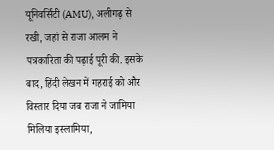यूनिवर्सिटी (AMU), अलीगढ़ से रखी, जहां से राजा आलम ने पत्रकारिता की पढ़ाई पूरी की. इसके बाद, हिंदी लेखन में गहराई को और विस्तार दिया जब राजा ने जामिया मिलिया इस्लामिया,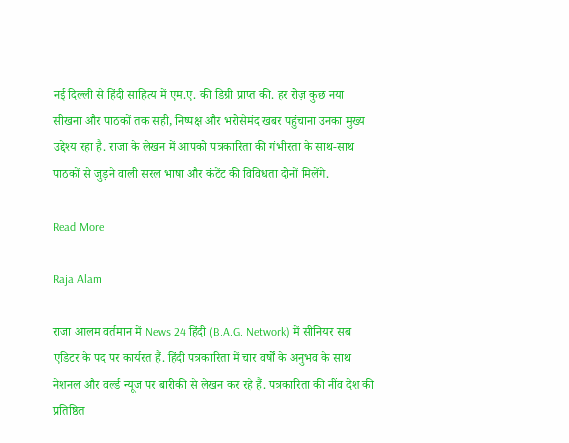नई दिल्ली से हिंदी साहित्य में एम.ए. की डिग्री प्राप्त की. हर रोज़ कुछ नया सीखना और पाठकों तक सही, निष्पक्ष और भरोसेमंद खबर पहुंचाना उनका मुख्य उद्देश्य रहा है. राजा के लेखन में आपको पत्रकारिता की गंभीरता के साथ-साथ पाठकों से जुड़ने वाली सरल भाषा और कंटेंट की विविधता दोनों मिलेंगे.

Read More

Raja Alam

राजा आलम वर्तमान में News 24 हिंदी (B.A.G. Network) में सीनियर सब एडिटर के पद पर कार्यरत हैं. हिंदी पत्रकारिता में चार वर्षों के अनुभव के साथ नेशनल और वर्ल्ड न्यूज पर बारीकी से लेखन कर रहे हैं. पत्रकारिता की नींव देश की प्रतिष्ठित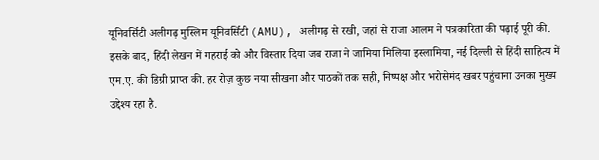यूनिवर्सिटी अलीगढ़ मुस्लिम यूनिवर्सिटी (AMU), अलीगढ़ से रखी, जहां से राजा आलम ने पत्रकारिता की पढ़ाई पूरी की. इसके बाद, हिंदी लेखन में गहराई को और विस्तार दिया जब राजा ने जामिया मिलिया इस्लामिया, नई दिल्ली से हिंदी साहित्य में एम.ए. की डिग्री प्राप्त की. हर रोज़ कुछ नया सीखना और पाठकों तक सही, निष्पक्ष और भरोसेमंद खबर पहुंचाना उनका मुख्य उद्देश्य रहा है.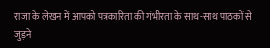राजा के लेखन में आपको पत्रकारिता की गंभीरता के साथ-साथ पाठकों से जुड़ने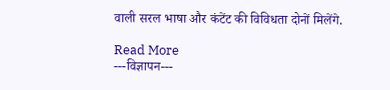वाली सरल भाषा और कंटेंट की विविधता दोनों मिलेंगे.

Read More
---विज्ञापन---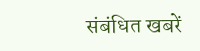संबंधित खबरें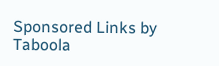Sponsored Links by Taboola